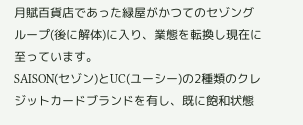月賦百貨店であった緑屋がかつてのセゾングループ(後に解体)に入り、業態を転換し現在に至っています。
SAISON(セゾン)とUC(ユーシー)の2種類のクレジットカードブランドを有し、既に飽和状態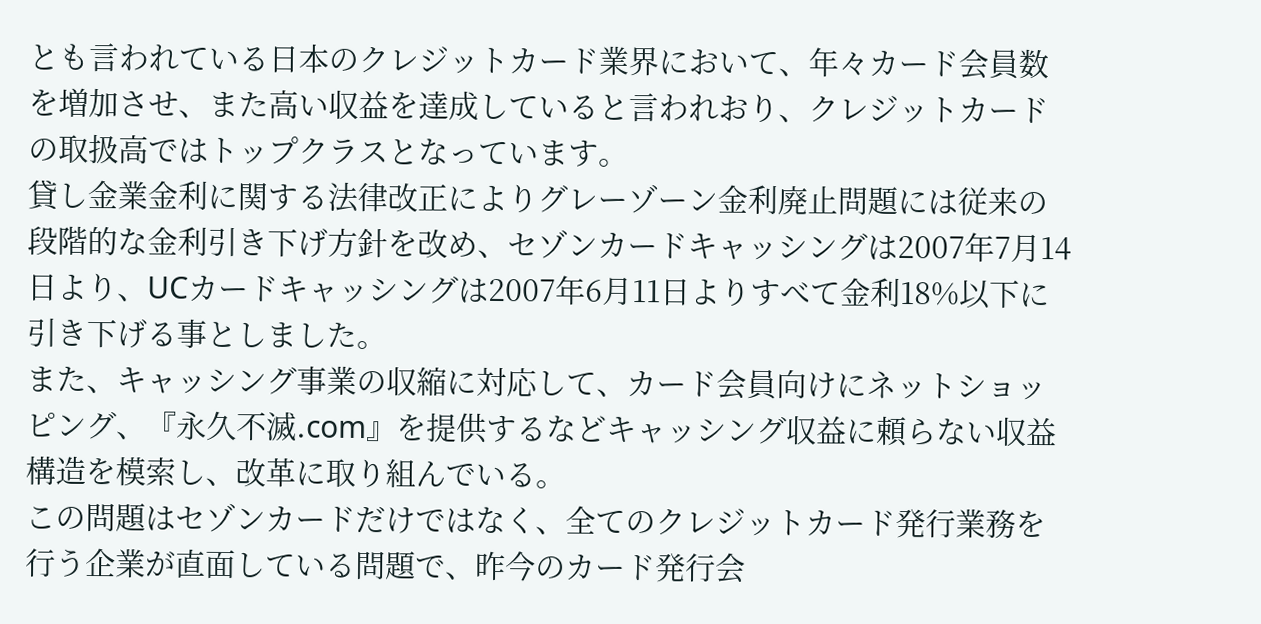とも言われている日本のクレジットカード業界において、年々カード会員数を増加させ、また高い収益を達成していると言われおり、クレジットカードの取扱高ではトップクラスとなっています。
貸し金業金利に関する法律改正によりグレーゾーン金利廃止問題には従来の段階的な金利引き下げ方針を改め、セゾンカードキャッシングは2007年7月14日より、UCカードキャッシングは2007年6月11日よりすべて金利18%以下に引き下げる事としました。
また、キャッシング事業の収縮に対応して、カード会員向けにネットショッピング、『永久不滅.com』を提供するなどキャッシング収益に頼らない収益構造を模索し、改革に取り組んでいる。
この問題はセゾンカードだけではなく、全てのクレジットカード発行業務を行う企業が直面している問題で、昨今のカード発行会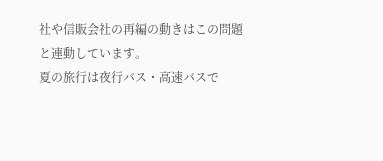社や信販会社の再編の動きはこの問題と連動しています。
夏の旅行は夜行バス・高速バスで